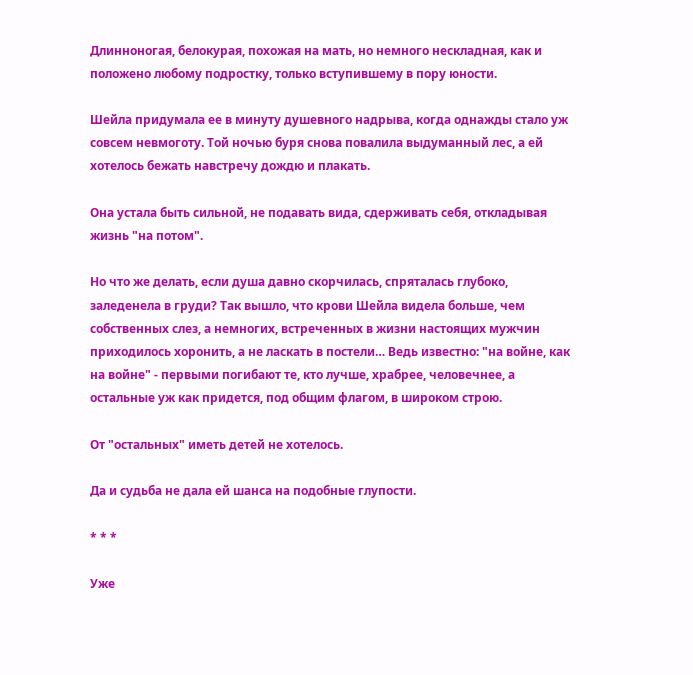Длинноногая, белокурая, похожая на мать, но немного нескладная, как и положено любому подростку, только вступившему в пору юности.

Шейла придумала ее в минуту душевного надрыва, когда однажды стало уж совсем невмоготу. Той ночью буря снова повалила выдуманный лес, а ей хотелось бежать навстречу дождю и плакать.

Она устала быть сильной, не подавать вида, сдерживать себя, откладывая жизнь "на потом".

Но что же делать, если душа давно скорчилась, спряталась глубоко, заледенела в груди? Так вышло, что крови Шейла видела больше, чем собственных слез, а немногих, встреченных в жизни настоящих мужчин приходилось хоронить, а не ласкать в постели… Ведь известно: "на войне, как на войне" - первыми погибают те, кто лучше, храбрее, человечнее, а остальные уж как придется, под общим флагом, в широком строю.

От "остальных" иметь детей не хотелось.

Да и судьба не дала ей шанса на подобные глупости.

* * *

Уже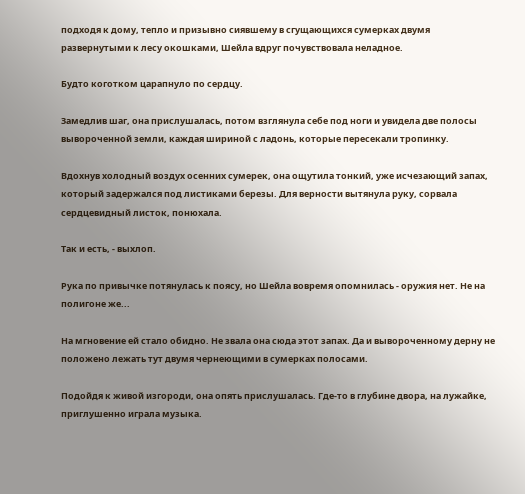подходя к дому, тепло и призывно сиявшему в сгущающихся сумерках двумя развернутыми к лесу окошками, Шейла вдруг почувствовала неладное.

Будто коготком царапнуло по сердцу.

Замедлив шаг, она прислушалась, потом взглянула себе под ноги и увидела две полосы вывороченной земли, каждая шириной с ладонь, которые пересекали тропинку.

Вдохнув холодный воздух осенних сумерек, она ощутила тонкий, уже исчезающий запах, который задержался под листиками березы. Для верности вытянула руку, сорвала сердцевидный листок, понюхала.

Так и есть, - выхлоп.

Рука по привычке потянулась к поясу, но Шейла вовремя опомнилась - оружия нет. Не на полигоне же...

На мгновение ей стало обидно. Не звала она сюда этот запах. Да и вывороченному дерну не положено лежать тут двумя чернеющими в сумерках полосами.

Подойдя к живой изгороди, она опять прислушалась. Где-то в глубине двора, на лужайке, приглушенно играла музыка.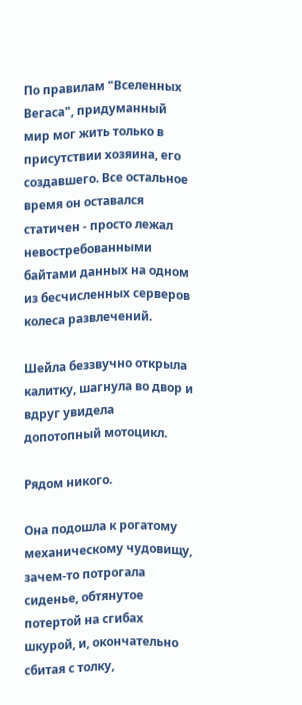По правилам "Вселенных Вегаса", придуманный мир мог жить только в присутствии хозяина, его создавшего. Все остальное время он оставался статичен - просто лежал невостребованными байтами данных на одном из бесчисленных серверов колеса развлечений.

Шейла беззвучно открыла калитку, шагнула во двор и вдруг увидела допотопный мотоцикл.

Рядом никого.

Она подошла к рогатому механическому чудовищу, зачем-то потрогала сиденье, обтянутое потертой на сгибах шкурой, и, окончательно сбитая с толку,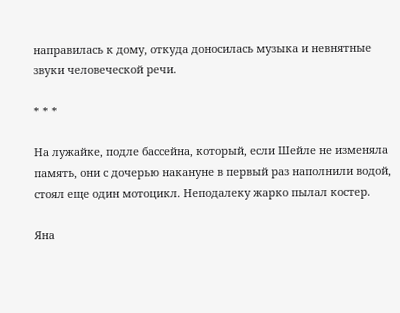направилась к дому, откуда доносилась музыка и невнятные звуки человеческой речи.

* * *

На лужайке, подле бассейна, который, если Шейле не изменяла память, они с дочерью накануне в первый раз наполнили водой, стоял еще один мотоцикл. Неподалеку жарко пылал костер.

Яна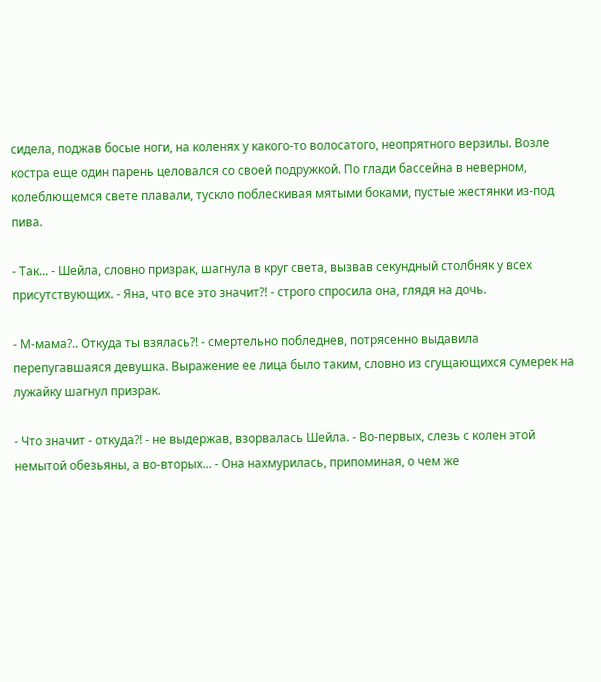сидела, поджав босые ноги, на коленях у какого-то волосатого, неопрятного верзилы. Возле костра еще один парень целовался со своей подружкой. По глади бассейна в неверном, колеблющемся свете плавали, тускло поблескивая мятыми боками, пустые жестянки из-под пива.

- Так... - Шейла, словно призрак, шагнула в круг света, вызвав секундный столбняк у всех присутствующих. - Яна, что все это значит?! - строго спросила она, глядя на дочь.

- М-мама?.. Откуда ты взялась?! - смертельно побледнев, потрясенно выдавила перепугавшаяся девушка. Выражение ее лица было таким, словно из сгущающихся сумерек на лужайку шагнул призрак.

- Что значит - откуда?! - не выдержав, взорвалась Шейла. - Во-первых, слезь с колен этой немытой обезьяны, а во-вторых... - Она нахмурилась, припоминая, о чем же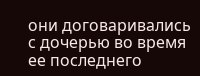они договаривались с дочерью во время ее последнего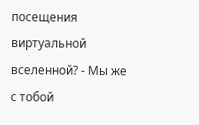посещения виртуальной вселенной? - Мы же с тобой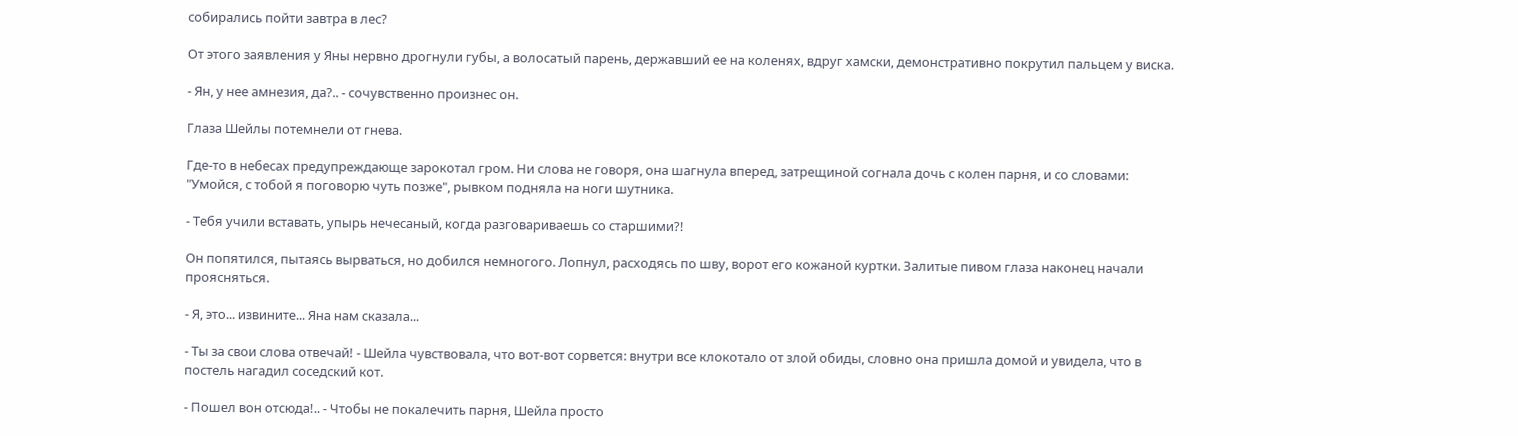собирались пойти завтра в лес?

От этого заявления у Яны нервно дрогнули губы, а волосатый парень, державший ее на коленях, вдруг хамски, демонстративно покрутил пальцем у виска.

- Ян, у нее амнезия, да?.. - сочувственно произнес он.

Глаза Шейлы потемнели от гнева.

Где-то в небесах предупреждающе зарокотал гром. Ни слова не говоря, она шагнула вперед, затрещиной согнала дочь с колен парня, и со словами: "Умойся, с тобой я поговорю чуть позже", рывком подняла на ноги шутника.

- Тебя учили вставать, упырь нечесаный, когда разговариваешь со старшими?!

Он попятился, пытаясь вырваться, но добился немногого. Лопнул, расходясь по шву, ворот его кожаной куртки. Залитые пивом глаза наконец начали проясняться.

- Я, это... извините... Яна нам сказала...

- Ты за свои слова отвечай! - Шейла чувствовала, что вот-вот сорвется: внутри все клокотало от злой обиды, словно она пришла домой и увидела, что в постель нагадил соседский кот.

- Пошел вон отсюда!.. - Чтобы не покалечить парня, Шейла просто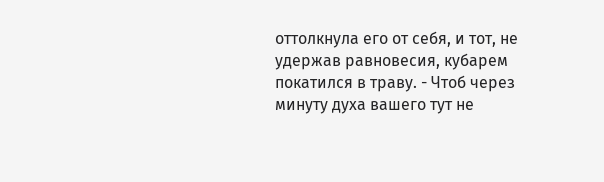оттолкнула его от себя, и тот, не удержав равновесия, кубарем покатился в траву. - Чтоб через минуту духа вашего тут не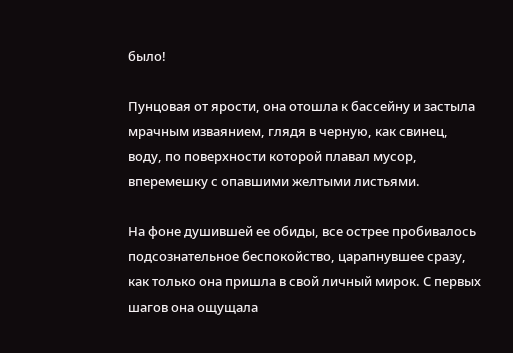было!

Пунцовая от ярости, она отошла к бассейну и застыла мрачным изваянием, глядя в черную, как свинец, воду, по поверхности которой плавал мусор, вперемешку с опавшими желтыми листьями.

На фоне душившей ее обиды, все острее пробивалось подсознательное беспокойство, царапнувшее сразу, как только она пришла в свой личный мирок. С первых шагов она ощущала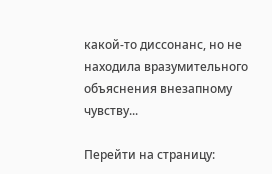какой-то диссонанс, но не находила вразумительного объяснения внезапному чувству...

Перейти на страницу: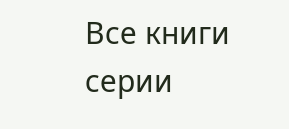Все книги серии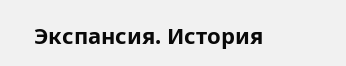Экспансия. История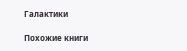Галактики

Похожие книги